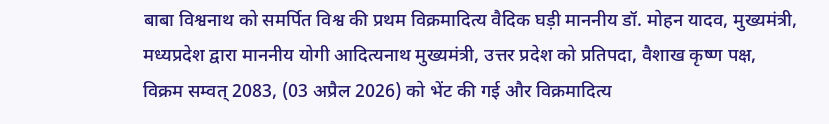बाबा विश्वनाथ को समर्पित विश्व की प्रथम विक्रमादित्य वैदिक घड़ी माननीय डॉ. मोहन यादव, मुख्यमंत्री, मध्यप्रदेश द्वारा माननीय योगी आदित्यनाथ मुख्यमंत्री, उत्तर प्रदेश को प्रतिपदा, वैशाख कृष्ण पक्ष, विक्रम सम्वत् 2083, (03 अप्रैल 2026) को भेंट की गई और विक्रमादित्य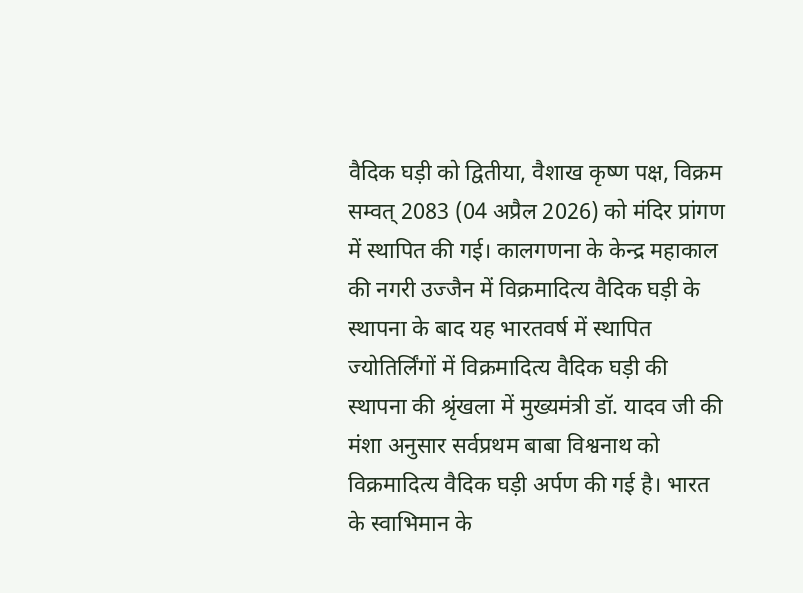वैदिक घड़ी को द्वितीया, वैशाख कृष्ण पक्ष, विक्रम सम्वत् 2083 (04 अप्रैल 2026) को मंदिर प्रांगण में स्थापित की गई। कालगणना के केन्द्र महाकाल की नगरी उज्जैन में विक्रमादित्य वैदिक घड़ी के स्थापना के बाद यह भारतवर्ष में स्थापित ज्योतिर्लिंगों में विक्रमादित्य वैदिक घड़ी की स्थापना की श्रृंखला में मुख्यमंत्री डॉ. यादव जी की मंशा अनुसार सर्वप्रथम बाबा विश्वनाथ को विक्रमादित्य वैदिक घड़ी अर्पण की गई है। भारत के स्वाभिमान के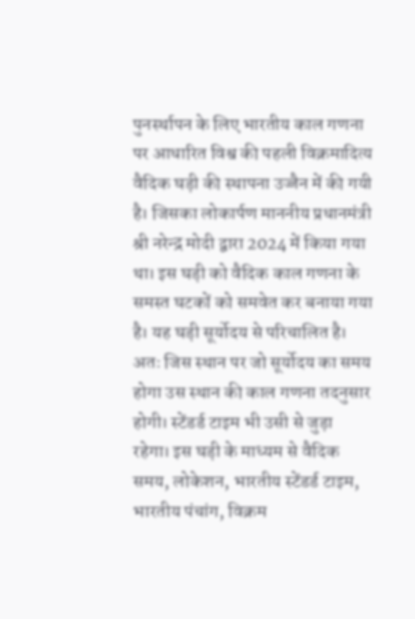पुनर्स्थापन के लिए भारतीय काल गणना पर आधारित विश्व की पहली विक्रमादित्य वैदिक घड़ी की स्थापना उज्जैन में की गयी है। जिसका लोकार्पण माननीय प्रधानमंत्री श्री नरेन्द्र मोदी द्वारा 2024 में किया गया था। इस घड़ी को वैदिक काल गणना के समस्त घटकों को समवेत कर बनाया गया है। यह घड़ी सूर्योदय से परिचालित है। अतः जिस स्थान पर जो सूर्योदय का समय होगा उस स्थान की काल गणना तदनुसार होगी। स्टेंडर्ड टाइम भी उसी से जुड़ा रहेगा। इस घड़ी के माध्यम से वैदिक समय, लोकेशन, भारतीय स्टेंडर्ड टाइम, भारतीय पंचांग, विक्रम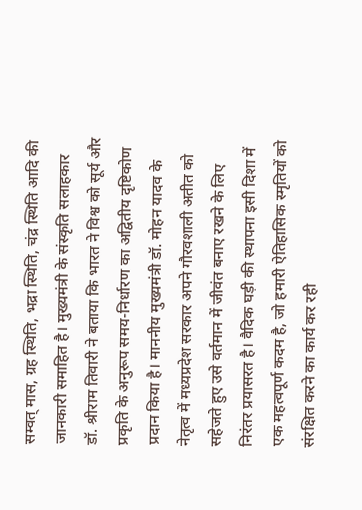सम्वत् मास, ग्रह स्थिति, भद्रा स्थिति, चंद्र स्थिति आदि की जानकारी समाहित है। मुख्यमंत्री के संस्कृति सलाहकार डॉ. श्रीराम तिवारी ने बताया कि भारत ने विश्व को सूर्य और प्रकृति के अनुरूप समय-निर्धारण का अद्वितीय दृष्टिकोण प्रदान किया है। माननीय मुख्यमंत्री डॉ. मोहन यादव के नेतृत्व में मध्यप्रदेश सरकार अपने गौरवशाली अतीत को सहेजते हुए उसे वर्तमान में जीवंत बनाए रखने के लिए निरंतर प्रयासरत है। वैदिक घड़ी की स्थापना इसी दिशा में एक महत्वपूर्ण कदम है, जो हमारी ऐतिहासिक स्मृतियों को संरक्षित करने का कार्य कर रही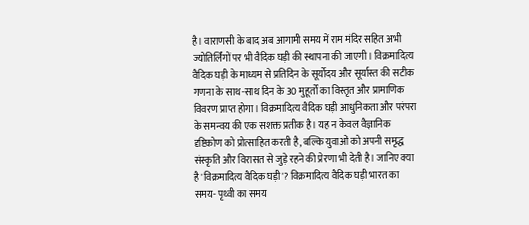है। वाराणसी के बाद अब आगामी समय में राम मंदिर सहित अभी ज्योतिर्लिंगों पर भी वैदिक घड़ी की स्थापना की जाएगी। विक्रमादित्य वैदिक घड़ी के माध्यम से प्रतिदिन के सूर्योदय और सूर्यास्त की सटीक गणना के साथ-साथ दिन के 30 मुहूर्तों का विस्तृत और प्रामाणिक विवरण प्राप्त होगा। विक्रमादित्य वैदिक घड़ी आधुनिकता और परंपरा के समन्वय की एक सशक्त प्रतीक है। यह न केवल वैज्ञानिक दृष्टिकोण को प्रोत्साहित करती है, बल्कि युवाओं को अपनी समृद्ध संस्कृति और विरासत से जुड़े रहने की प्रेरणा भी देती है। जानिए क्या है 'विक्रमादित्य वैदिक घड़ी'? विक्रमादित्य वैदिक घड़ी भारत का समय- पृथ्वी का समय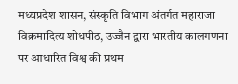मध्यप्रदेश शासन, संस्कृति विभाग अंतर्गत महाराजा विक्रमादित्य शोधपीठ, उज्जैन द्वारा भारतीय कालगणना पर आधारित विश्व की प्रथम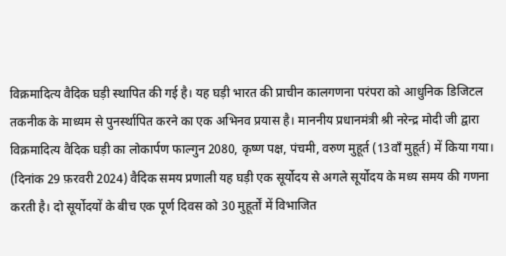विक्रमादित्य वैदिक घड़ी स्थापित की गई है। यह घड़ी भारत की प्राचीन कालगणना परंपरा को आधुनिक डिजिटल तकनीक के माध्यम से पुनर्स्थापित करने का एक अभिनव प्रयास है। माननीय प्रधानमंत्री श्री नरेन्द्र मोदी जी द्वारा विक्रमादित्य वैदिक घड़ी का लोकार्पण फाल्गुन 2080, कृष्ण पक्ष, पंचमी, वरुण मुहूर्त (13वाँ मुहूर्त) में किया गया। (दिनांक 29 फ़रवरी 2024) वैदिक समय प्रणाली यह घड़ी एक सूर्योदय से अगले सूर्योदय के मध्य समय की गणना करती है। दो सूर्योदयों के बीच एक पूर्ण दिवस को 30 मुहूर्तों में विभाजित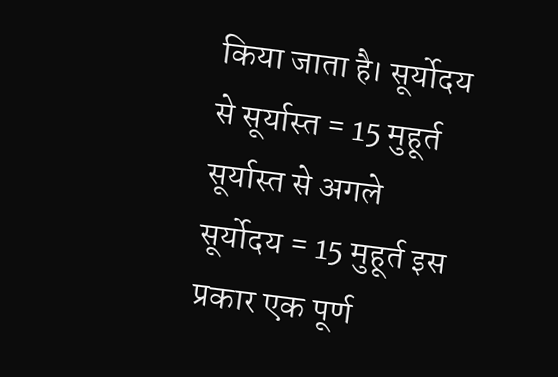किया जाता है। सूर्योदय से सूर्यास्त = 15 मुहूर्त सूर्यास्त से अगले सूर्योदय = 15 मुहूर्त इस प्रकार एक पूर्ण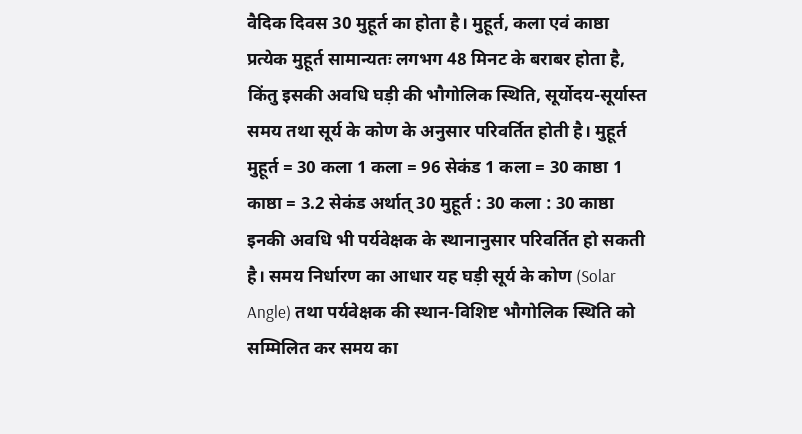वैदिक दिवस 30 मुहूर्त का होता है। मुहूर्त, कला एवं काष्ठा प्रत्येक मुहूर्त सामान्यतः लगभग 48 मिनट के बराबर होता है, किंतु इसकी अवधि घड़ी की भौगोलिक स्थिति, सूर्योदय-सूर्यास्त समय तथा सूर्य के कोण के अनुसार परिवर्तित होती है। मुहूर्त मुहूर्त = 30 कला 1 कला = 96 सेकंड 1 कला = 30 काष्ठा 1 काष्ठा = 3.2 सेकंड अर्थात् 30 मुहूर्त : 30 कला : 30 काष्ठा इनकी अवधि भी पर्यवेक्षक के स्थानानुसार परिवर्तित हो सकती है। समय निर्धारण का आधार यह घड़ी सूर्य के कोण (Solar Angle) तथा पर्यवेक्षक की स्थान-विशिष्ट भौगोलिक स्थिति को सम्मिलित कर समय का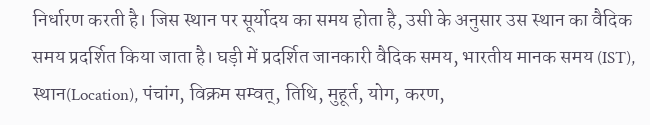निर्धारण करती है। जिस स्थान पर सूर्योदय का समय होता है, उसी के अनुसार उस स्थान का वैदिक समय प्रदर्शित किया जाता है। घड़ी में प्रदर्शित जानकारी वैदिक समय, भारतीय मानक समय (IST), स्थान(Location), पंचांग, विक्रम सम्वत्, तिथि, मुहूर्त, योग, करण,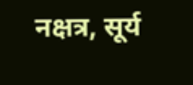नक्षत्र, सूर्य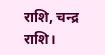राशि, चन्द्र राशि।